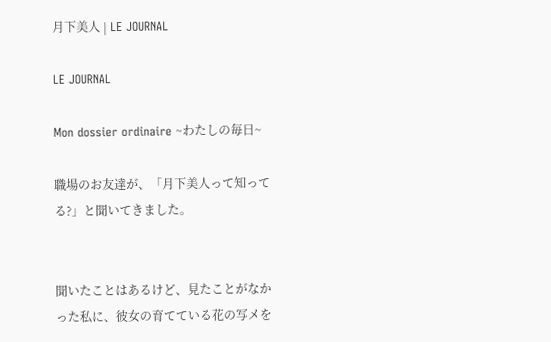月下美人 | LE JOURNAL

LE JOURNAL

Mon dossier ordinaire ~わたしの毎日~

職場のお友達が、「月下美人って知ってる?」と聞いてきました。


聞いたことはあるけど、見たことがなかった私に、彼女の育てている花の写メを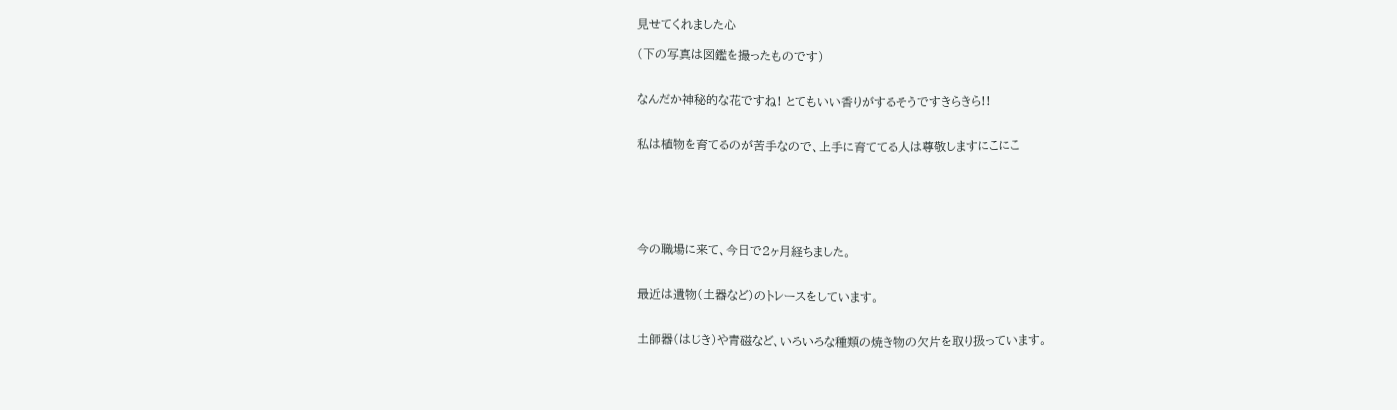見せてくれました心

(下の写真は図鑑を撮ったものです)


なんだか神秘的な花ですね! とてもいい香りがするそうですきらきら!!


私は植物を育てるのが苦手なので、上手に育ててる人は尊敬しますにこにこ






今の職場に来て、今日で2ヶ月経ちました。


最近は遺物(土器など)のトレースをしています。


土師器(はじき)や青磁など、いろいろな種類の焼き物の欠片を取り扱っています。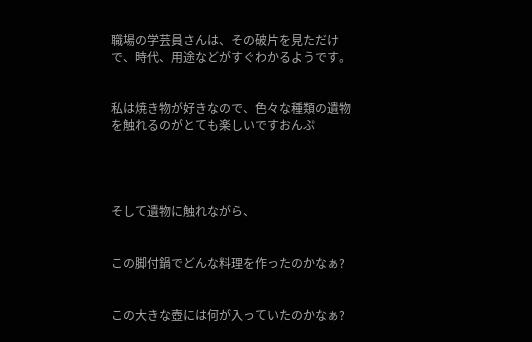職場の学芸員さんは、その破片を見ただけで、時代、用途などがすぐわかるようです。


私は焼き物が好きなので、色々な種類の遺物を触れるのがとても楽しいですおんぷ




そして遺物に触れながら、


この脚付鍋でどんな料理を作ったのかなぁ?


この大きな壺には何が入っていたのかなぁ?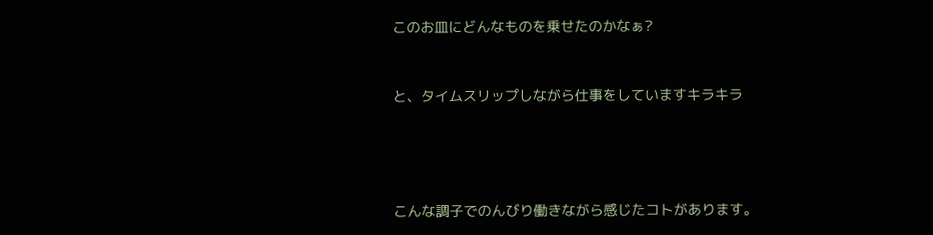このお皿にどんなものを乗せたのかなぁ?


と、タイムスリップしながら仕事をしていますキラキラ




こんな調子でのんびり働きながら感じたコトがあります。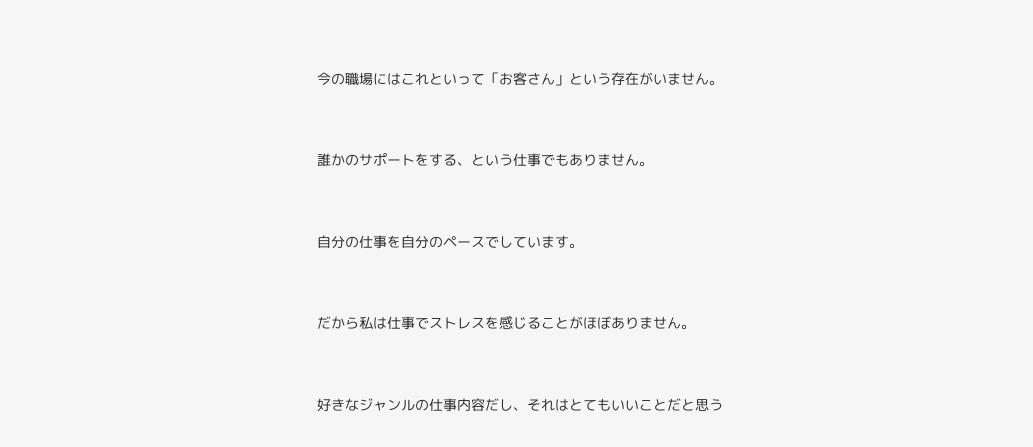今の職場にはこれといって「お客さん」という存在がいません。


誰かのサポートをする、という仕事でもありません。


自分の仕事を自分のペースでしています。


だから私は仕事でストレスを感じることがほぼありません。


好きなジャンルの仕事内容だし、それはとてもいいことだと思う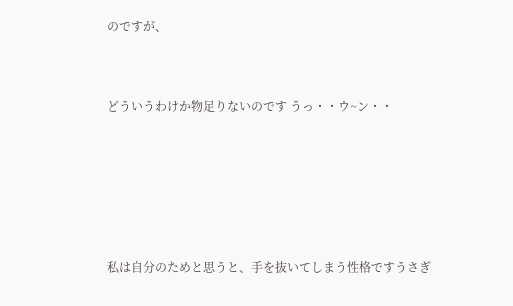のですが、


どういうわけか物足りないのです うっ・・ウ~ン・・





私は自分のためと思うと、手を抜いてしまう性格ですうさぎ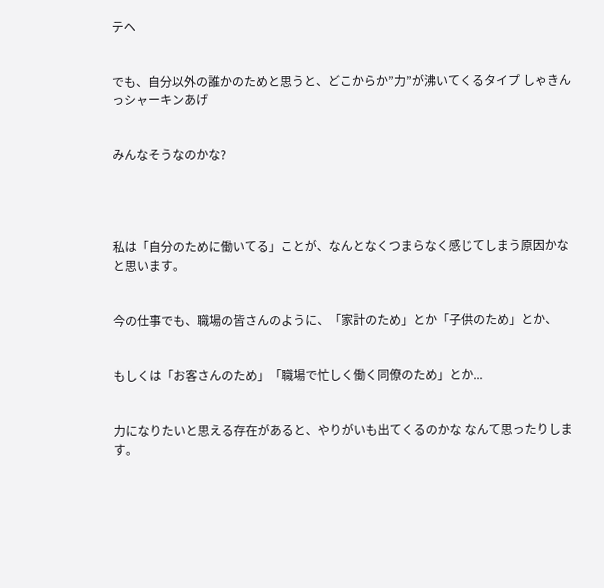テヘ


でも、自分以外の誰かのためと思うと、どこからか”力”が沸いてくるタイプ しゃきんっシャーキンあげ


みんなそうなのかな?




私は「自分のために働いてる」ことが、なんとなくつまらなく感じてしまう原因かなと思います。


今の仕事でも、職場の皆さんのように、「家計のため」とか「子供のため」とか、


もしくは「お客さんのため」「職場で忙しく働く同僚のため」とか...


力になりたいと思える存在があると、やりがいも出てくるのかな なんて思ったりします。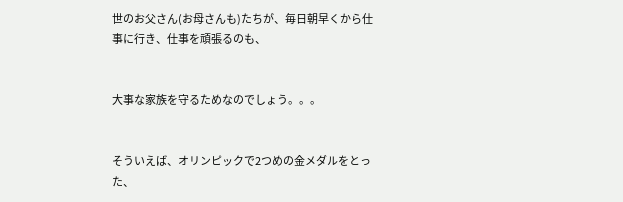世のお父さん(お母さんも)たちが、毎日朝早くから仕事に行き、仕事を頑張るのも、


大事な家族を守るためなのでしょう。。。


そういえば、オリンピックで2つめの金メダルをとった、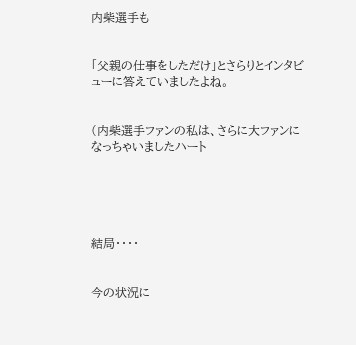内柴選手も


「父親の仕事をしただけ」とさらりとインタビューに答えていましたよね。


(内柴選手ファンの私は、さらに大ファンになっちゃいましたハート





結局・・・・


今の状況に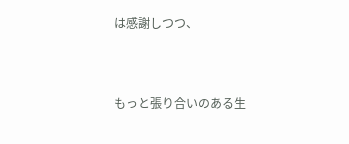は感謝しつつ、


もっと張り合いのある生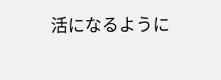活になるように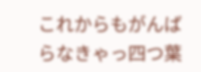これからもがんばらなきゃっ四つ葉